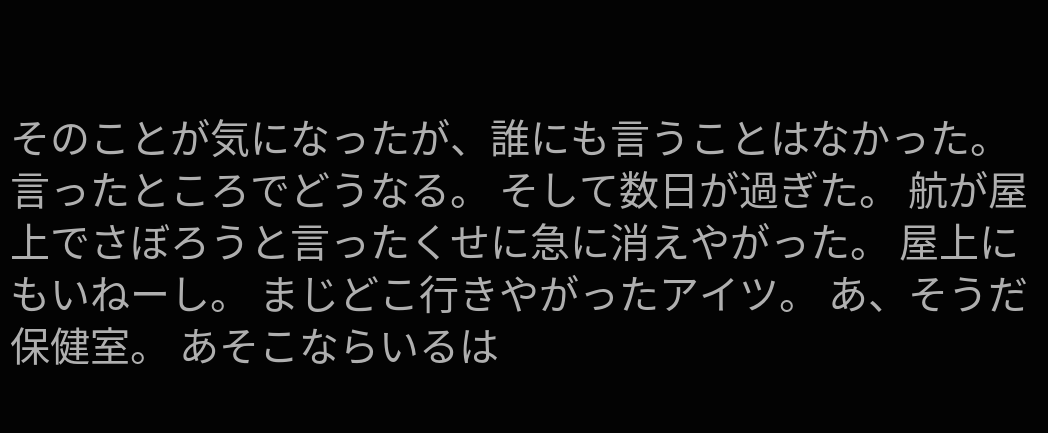そのことが気になったが、誰にも言うことはなかった。言ったところでどうなる。 そして数日が過ぎた。 航が屋上でさぼろうと言ったくせに急に消えやがった。 屋上にもいねーし。 まじどこ行きやがったアイツ。 あ、そうだ保健室。 あそこならいるは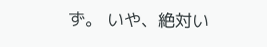ず。 いや、絶対い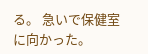る。 急いで保健室に向かった。